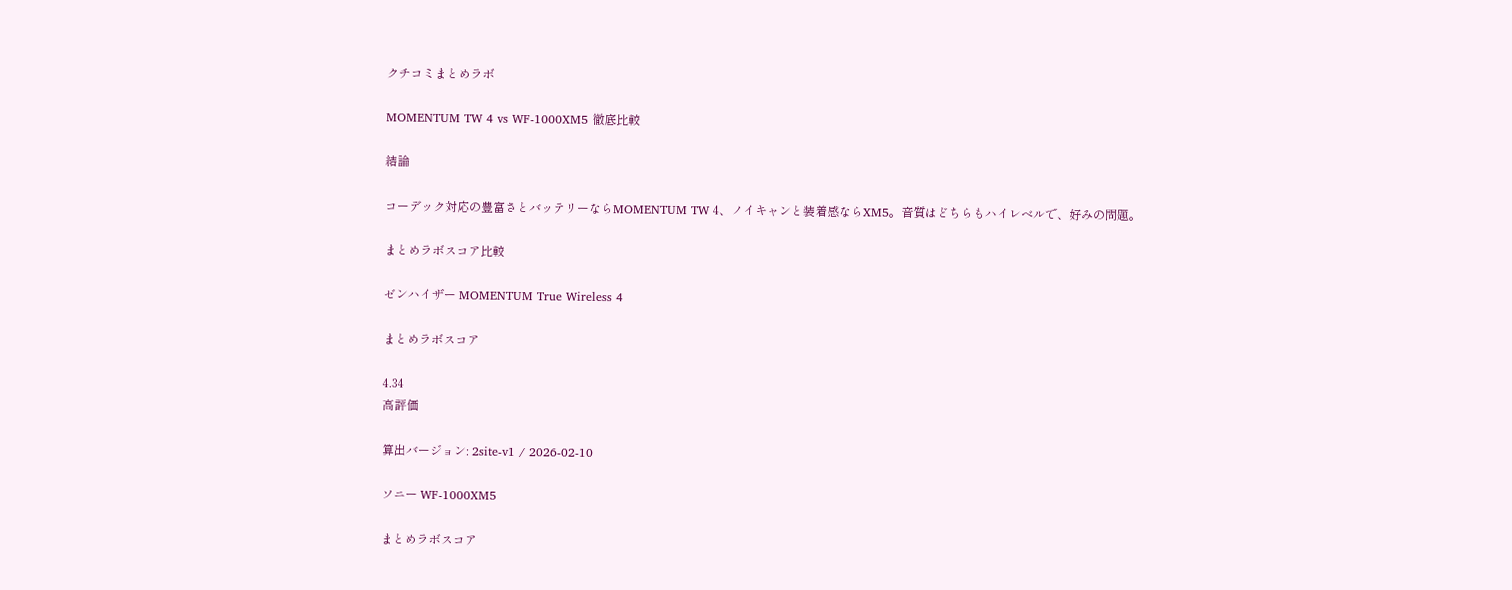クチコミまとめラボ

MOMENTUM TW 4 vs WF-1000XM5 徹底比較

結論

コーデック対応の豊富さとバッテリーならMOMENTUM TW 4、ノイキャンと装着感ならXM5。音質はどちらもハイレベルで、好みの問題。

まとめラボスコア比較

ゼンハイザー MOMENTUM True Wireless 4

まとめラボスコア

4.34
高評価

算出バージョン: 2site-v1 / 2026-02-10

ソニー WF-1000XM5

まとめラボスコア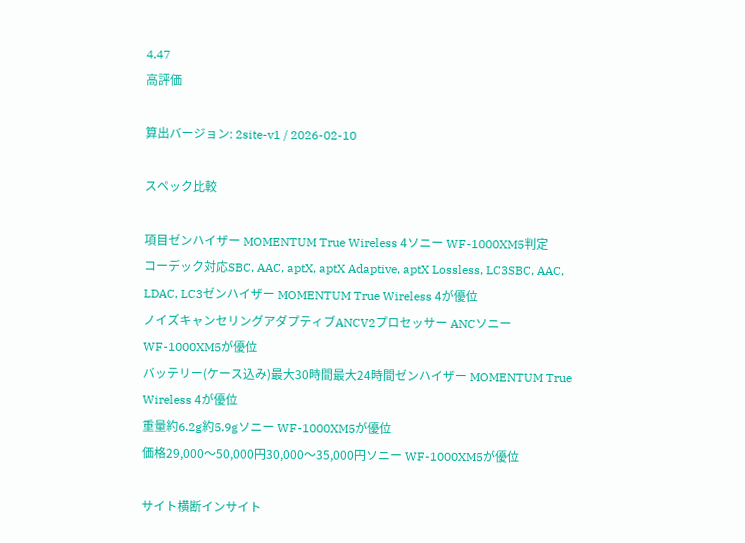4.47
高評価

算出バージョン: 2site-v1 / 2026-02-10

スペック比較

項目ゼンハイザー MOMENTUM True Wireless 4ソニー WF-1000XM5判定
コーデック対応SBC, AAC, aptX, aptX Adaptive, aptX Lossless, LC3SBC, AAC, LDAC, LC3ゼンハイザー MOMENTUM True Wireless 4が優位
ノイズキャンセリングアダプティブANCV2プロセッサー ANCソニー WF-1000XM5が優位
バッテリー(ケース込み)最大30時間最大24時間ゼンハイザー MOMENTUM True Wireless 4が優位
重量約6.2g約5.9gソニー WF-1000XM5が優位
価格29,000〜50,000円30,000〜35,000円ソニー WF-1000XM5が優位

サイト横断インサイト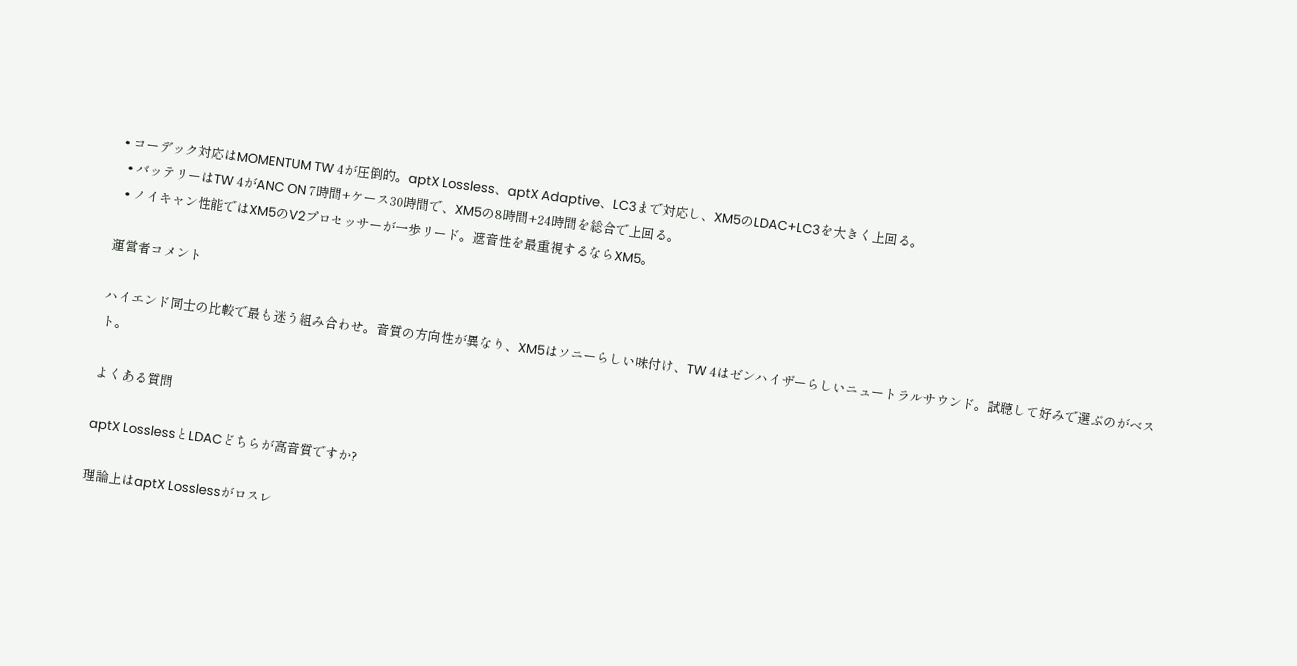• コーデック対応はMOMENTUM TW 4が圧倒的。aptX Lossless、aptX Adaptive、LC3まで対応し、XM5のLDAC+LC3を大きく上回る。
  • バッテリーはTW 4がANC ON 7時間+ケース30時間で、XM5の8時間+24時間を総合で上回る。
  • ノイキャン性能ではXM5のV2プロセッサーが一歩リード。遮音性を最重視するならXM5。

運営者コメント

ハイエンド同士の比較で最も迷う組み合わせ。音質の方向性が異なり、XM5はソニーらしい味付け、TW 4はゼンハイザーらしいニュートラルサウンド。試聴して好みで選ぶのがベスト。

よくある質問

aptX LosslessとLDACどちらが高音質ですか?

理論上はaptX Losslessがロスレ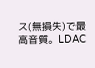ス(無損失)で最高音質。LDAC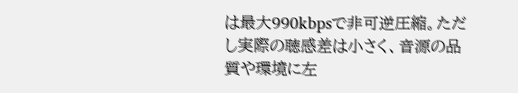は最大990kbpsで非可逆圧縮。ただし実際の聴感差は小さく、音源の品質や環境に左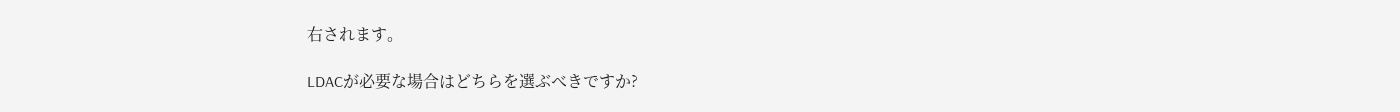右されます。

LDACが必要な場合はどちらを選ぶべきですか?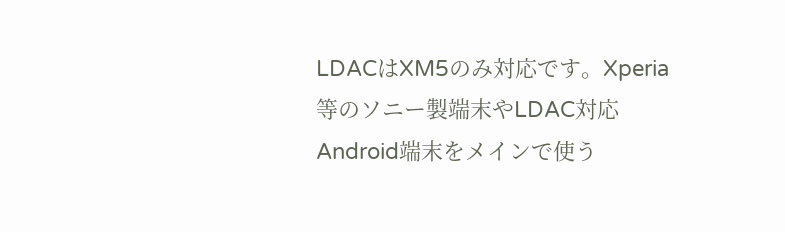LDACはXM5のみ対応です。Xperia等のソニー製端末やLDAC対応Android端末をメインで使う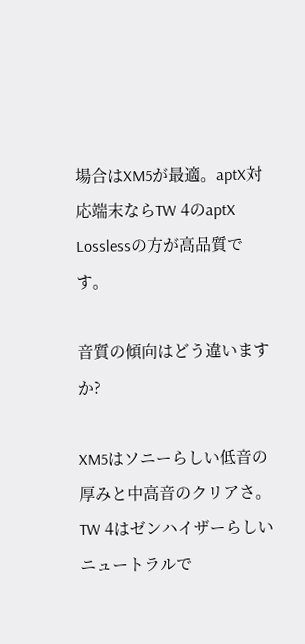場合はXM5が最適。aptX対応端末ならTW 4のaptX Losslessの方が高品質です。

音質の傾向はどう違いますか?

XM5はソニーらしい低音の厚みと中高音のクリアさ。TW 4はゼンハイザーらしいニュートラルで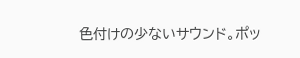色付けの少ないサウンド。ポッ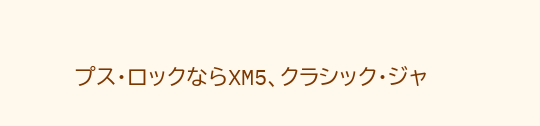プス・ロックならXM5、クラシック・ジャ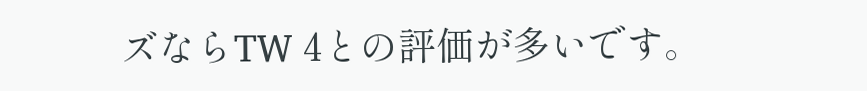ズならTW 4との評価が多いです。